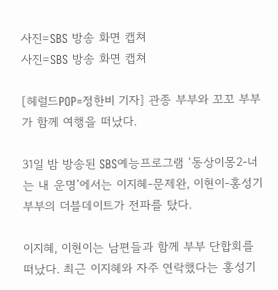사진=SBS 방송 화면 캡쳐
사진=SBS 방송 화면 캡쳐

[헤럴드POP=정한비 기자] 관종 부부와 꼬꼬 부부가 함께 여행을 떠났다.

31일 밤 방송된 SBS예능프로그램 ‘동상이몽2-너는 내 운명’에서는 이지혜-문제완, 이현이-홍성기 부부의 더블데이트가 전파를 탔다.

이지혜, 이현이는 남편들과 함께 부부 단합회를 떠났다. 최근 이지혜와 자주 연락했다는 홍성기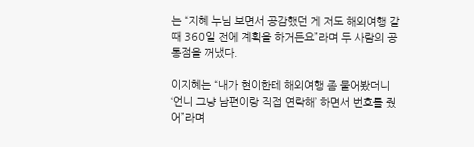는 “지혜 누님 보면서 공감했던 게 저도 해외여행 갈 때 360일 전에 계획을 하거든요”라며 두 사람의 공통점을 꺼냈다.

이지혜는 “내가 현이한테 해외여행 좀 물어봤더니 ‘언니 그냥 남편이랑 직접 연락해’ 하면서 번호를 줬어”라며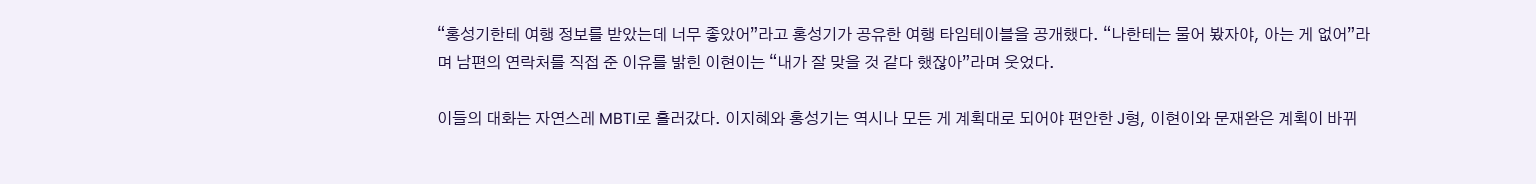“홍성기한테 여행 정보를 받았는데 너무 좋았어”라고 홍성기가 공유한 여행 타임테이블을 공개했다. “나한테는 물어 봤자야, 아는 게 없어”라며 남편의 연락처를 직접 준 이유를 밝힌 이현이는 “내가 잘 맞을 것 같다 했잖아”라며 웃었다.

이들의 대화는 자연스레 MBTI로 흘러갔다. 이지혜와 홍성기는 역시나 모든 게 계획대로 되어야 편안한 J형, 이현이와 문재완은 계획이 바뀌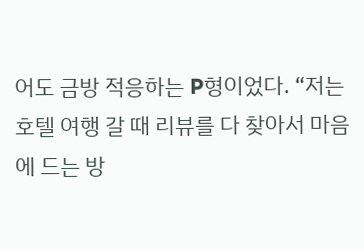어도 금방 적응하는 P형이었다. “저는 호텔 여행 갈 때 리뷰를 다 찾아서 마음에 드는 방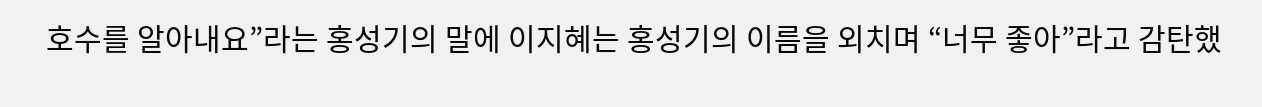호수를 알아내요”라는 홍성기의 말에 이지혜는 홍성기의 이름을 외치며 “너무 좋아”라고 감탄했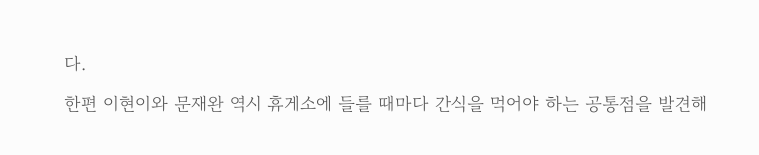다.

한편 이현이와 문재완 역시 휴게소에 들를 때마다 간식을 먹어야 하는 공통점을 발견해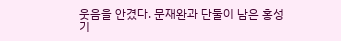웃음을 안겼다. 문재완과 단둘이 남은 홍성기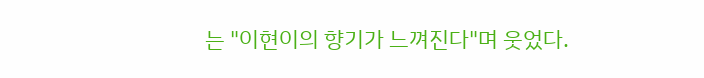는 "이현이의 향기가 느껴진다"며 웃었다.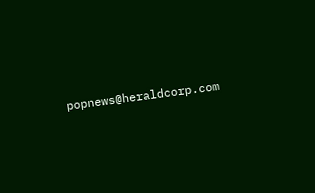popnews@heraldcorp.com